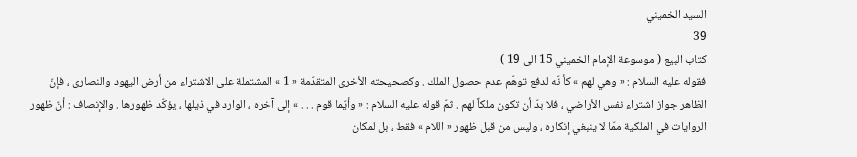السيد الخميني
39
كتاب البيع ( موسوعة الإمام الخميني 15 الى 19 )
فقوله عليه السلام : « وهي لهم » كأ نّه لدفع توهّم عدم حصول الملك . وكصحيحته الأخرى المتقدّمة « 1 » المشتملة على الاشتراء من أرض اليهود والنصارى ، فإنّ الظاهر جواز اشتراء نفس الأراضي ، فلا بدّ أن تكون ملكاً لهم . ثمّ قوله عليه السلام : « وأيّما قوم . . . » إلى آخره ، الوارد في ذيلها ، يؤكّد ظهورها . والإنصاف : أنّ ظهور الروايات في الملكية ممّا لا ينبغي إنكاره ، وليس من قبل ظهور « اللام » فقط ، بل لمكان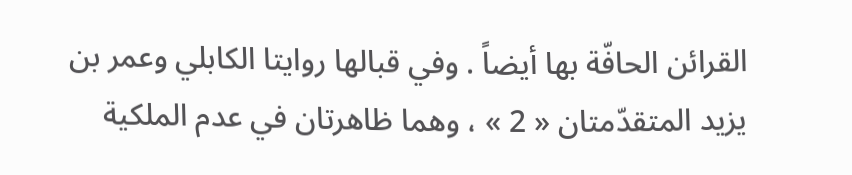القرائن الحافّة بها أيضاً . وفي قبالها روايتا الكابلي وعمر بن يزيد المتقدّمتان « 2 » ، وهما ظاهرتان في عدم الملكية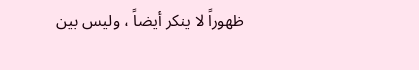ظهوراً لا ينكر أيضاً ، وليس بين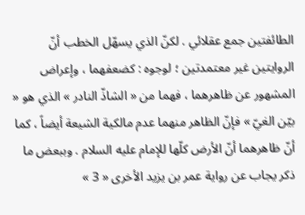الطائفتين جمع عقلائي . لكنّ الذي يسهّل الخطب أنّ الروايتين غير معتمدتين ؛ لوجوه : كضعفهما ، وإعراض المشهور عن ظاهرهما ، فهما من « الشاذّ النادر » الذي هو « بيّن الغيّ » فإنّ الظاهر منهما عدم مالكية الشيعة أيضاً ، كما أنّ ظاهرهما أنّ الأرض كلّها للإمام عليه السلام . وببعض ما ذكر يجاب عن رواية عمر بن يزيد الأخرى « 3 »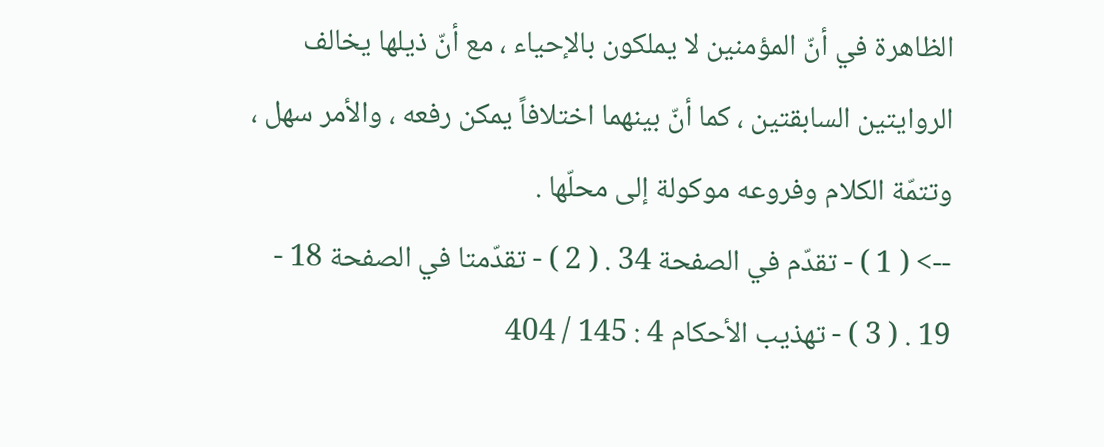الظاهرة في أنّ المؤمنين لا يملكون بالإحياء ، مع أنّ ذيلها يخالف الروايتين السابقتين ، كما أنّ بينهما اختلافاً يمكن رفعه ، والأمر سهل ، وتتمّة الكلام وفروعه موكولة إلى محلّها .
--> ( 1 ) - تقدّم في الصفحة 34 . ( 2 ) - تقدّمتا في الصفحة 18 - 19 . ( 3 ) - تهذيب الأحكام 4 : 145 / 404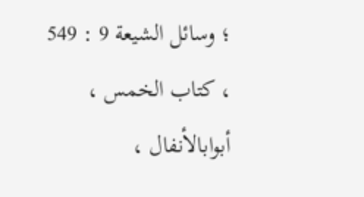؛ وسائل الشيعة 9 : 549 ، كتاب الخمس ، أبوابالأنفال ،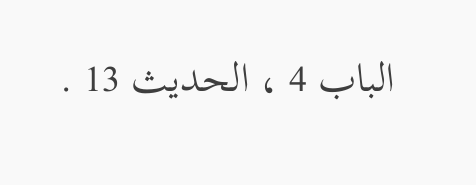الباب 4 ، الحديث 13 .